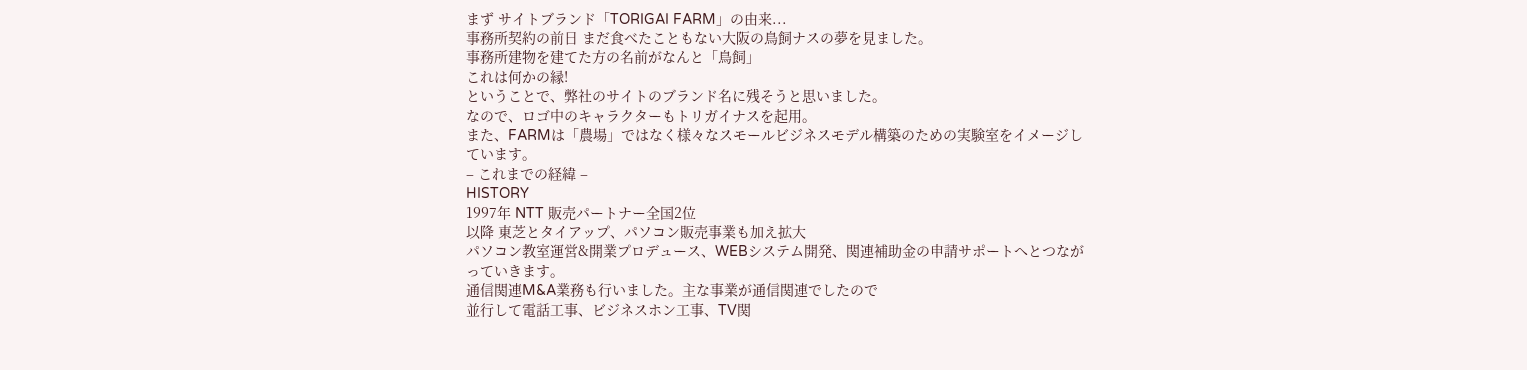まず サイトブランド「TORIGAI FARM」の由来...
事務所契約の前日 まだ食べたこともない大阪の鳥飼ナスの夢を見ました。
事務所建物を建てた方の名前がなんと「鳥飼」
これは何かの縁!
ということで、弊社のサイトのブランド名に残そうと思いました。
なので、ロゴ中のキャラクターもトリガイナスを起用。
また、FARMは「農場」ではなく様々なスモールビジネスモデル構築のための実験室をイメージしています。
– これまでの経緯 –
HISTORY
1997年 NTT 販売パートナー全国2位
以降 東芝とタイアップ、パソコン販売事業も加え拡大
パソコン教室運営&開業プロデュース、WEBシステム開発、関連補助金の申請サポートへとつながっていきます。
通信関連M&A業務も行いました。主な事業が通信関連でしたので
並行して電話工事、ビジネスホン工事、TV関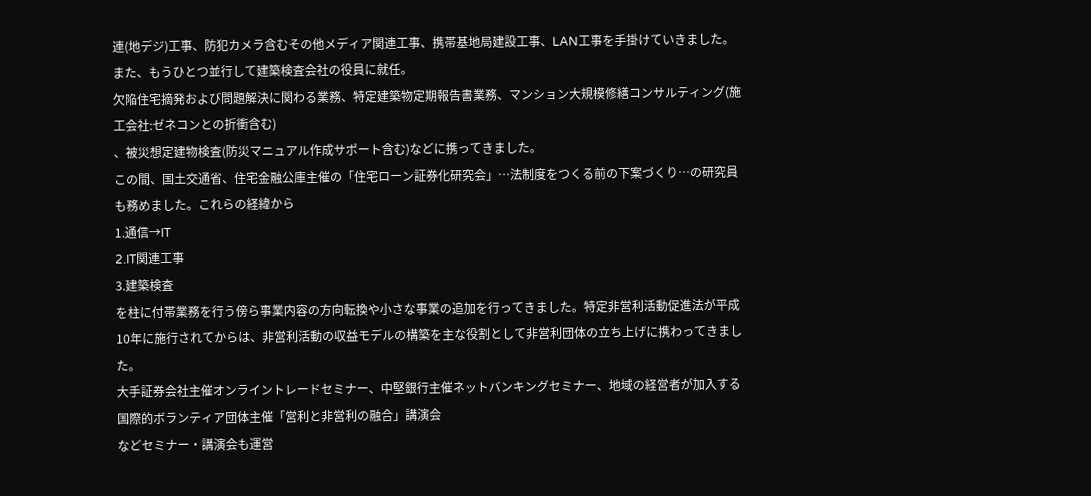連(地デジ)工事、防犯カメラ含むその他メディア関連工事、携帯基地局建設工事、LAN工事を手掛けていきました。また、もうひとつ並行して建築検査会社の役員に就任。
欠陥住宅摘発および問題解決に関わる業務、特定建築物定期報告書業務、マンション大規模修繕コンサルティング(施工会社:ゼネコンとの折衝含む)
、被災想定建物検査(防災マニュアル作成サポート含む)などに携ってきました。
この間、国土交通省、住宅金融公庫主催の「住宅ローン証券化研究会」…法制度をつくる前の下案づくり…の研究員も務めました。これらの経緯から
1.通信→IT
2.IT関連工事
3.建築検査
を柱に付帯業務を行う傍ら事業内容の方向転換や小さな事業の追加を行ってきました。特定非営利活動促進法が平成10年に施行されてからは、非営利活動の収益モデルの構築を主な役割として非営利団体の立ち上げに携わってきました。
大手証券会社主催オンライントレードセミナー、中堅銀行主催ネットバンキングセミナー、地域の経営者が加入する国際的ボランティア団体主催「営利と非営利の融合」講演会
などセミナー・講演会も運営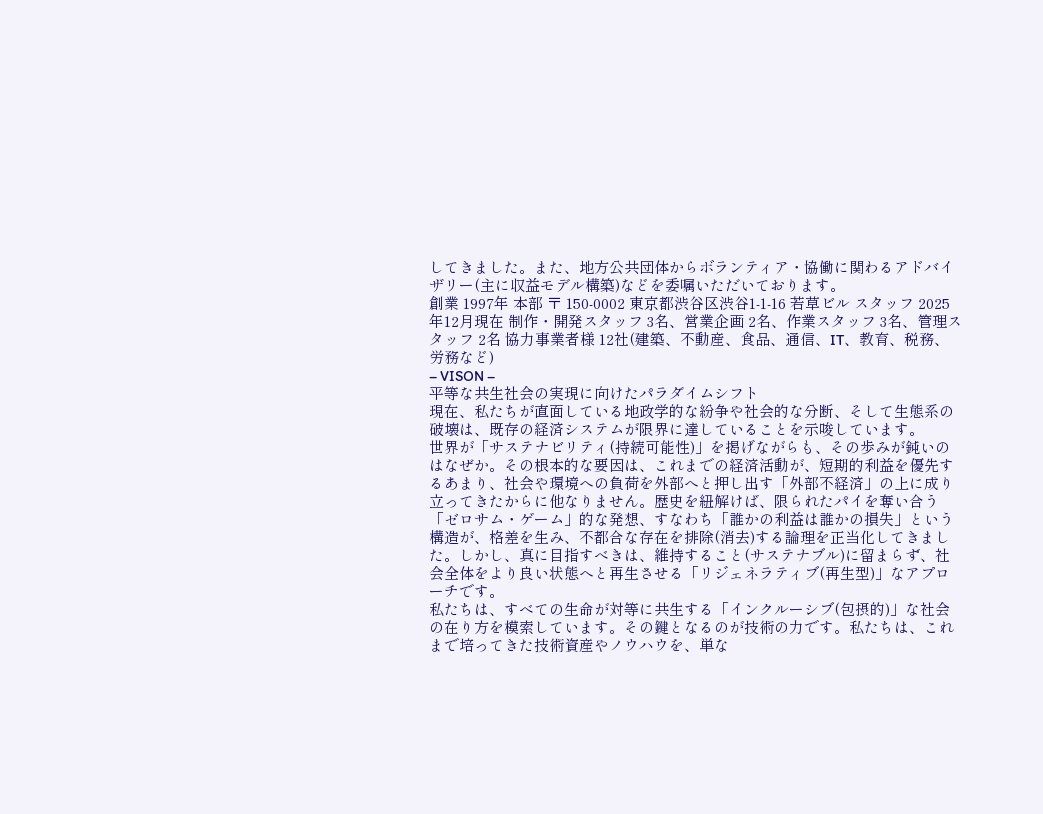してきました。また、地方公共団体からボランティア・協働に関わるアドバイザリー(主に収益モデル構築)などを委嘱いただいております。
創業 1997年 本部 〒 150-0002 東京都渋谷区渋谷1-1-16 若草ビル スタッフ 2025年12月現在 制作・開発スタッフ 3名、営業企画 2名、作業スタッフ 3名、管理スタッフ 2名 協力事業者様 12社(建築、不動産、食品、通信、IT、教育、税務、労務など)
– VISON –
平等な共生社会の実現に向けたパラダイムシフト
現在、私たちが直面している地政学的な紛争や社会的な分断、そして生態系の破壊は、既存の経済システムが限界に達していることを示唆しています。
世界が「サステナビリティ(持続可能性)」を掲げながらも、その歩みが鈍いのはなぜか。その根本的な要因は、これまでの経済活動が、短期的利益を優先するあまり、社会や環境への負荷を外部へと押し出す「外部不経済」の上に成り立ってきたからに他なりません。歴史を紐解けば、限られたパイを奪い合う「ゼロサム・ゲーム」的な発想、すなわち「誰かの利益は誰かの損失」という構造が、格差を生み、不都合な存在を排除(消去)する論理を正当化してきました。しかし、真に目指すべきは、維持すること(サステナブル)に留まらず、社会全体をより良い状態へと再生させる「リジェネラティブ(再生型)」なアプローチです。
私たちは、すべての生命が対等に共生する「インクルーシブ(包摂的)」な社会の在り方を模索しています。その鍵となるのが技術の力です。私たちは、これまで培ってきた技術資産やノウハウを、単な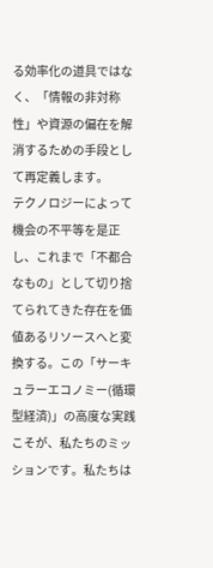る効率化の道具ではなく、「情報の非対称性」や資源の偏在を解消するための手段として再定義します。
テクノロジーによって機会の不平等を是正し、これまで「不都合なもの」として切り捨てられてきた存在を価値あるリソースへと変換する。この「サーキュラーエコノミー(循環型経済)」の高度な実践こそが、私たちのミッションです。私たちは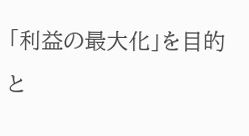「利益の最大化」を目的と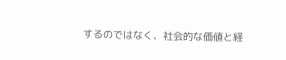するのではなく、社会的な価値と経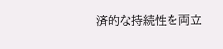済的な持続性を両立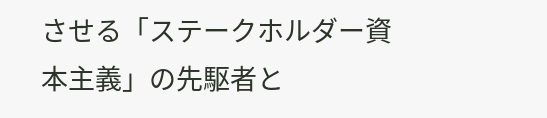させる「ステークホルダー資本主義」の先駆者と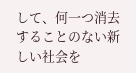して、何一つ消去することのない新しい社会を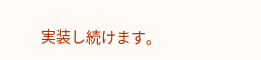実装し続けます。